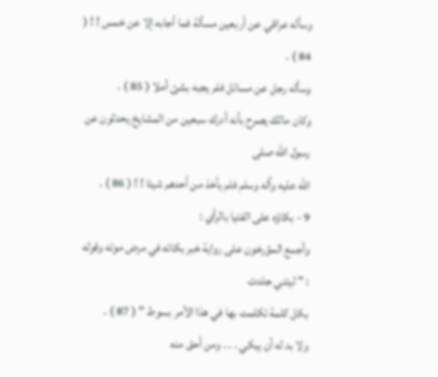وسأله عراقي عن أربعين مسألة فما أجابه إلا عن خمس ! ! ( 84 ) .
وسأله رجل عن مسائل فلم يجبه بشئ أملا ( 85 ) .
وكان مالك يصرح بأنه أدرك سبعين من المشايخ يحدثون عن رسول الله صلى
الله عليه وآله وسلم فلم يأخذ من أحدهم شيئا ! ! ( 86 ) .
9 - بكاؤه على الفتيا بالرأي :
وأجمع المؤرخون على رواية خبر بكائه في مرض موته وقوله : " ليتني جلدت
بكل كلمة تكلمت بها في هذا الأمر بسوط " ( 87 ) .
ولا بد له أن يبكي . . . ومن أحق منه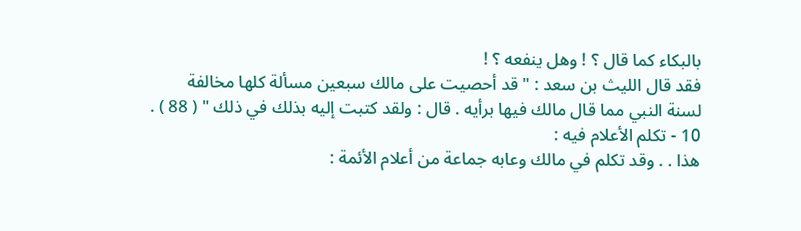بالبكاء كما قال ؟ ! وهل ينفعه ؟ !
فقد قال الليث بن سعد : " قد أحصيت على مالك سبعين مسألة كلها مخالفة
لسنة النبي مما قال مالك فيها برأيه . قال : ولقد كتبت إليه بذلك في ذلك " ( 88 ) .
10 - تكلم الأعلام فيه :
هذا . . وقد تكلم في مالك وعابه جماعة من أعلام الأئمة :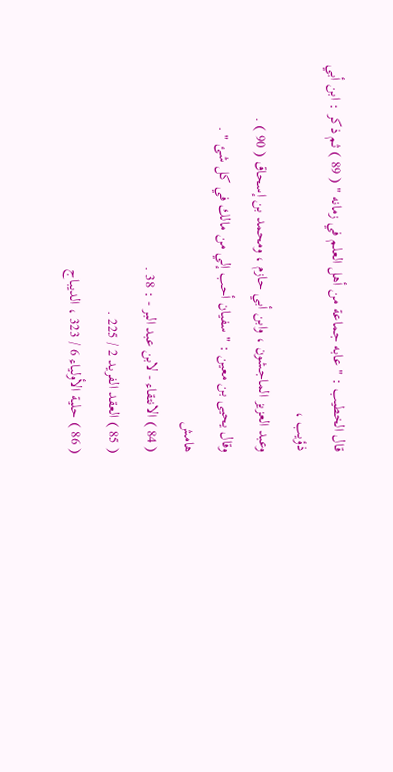قال الخطيب : " عابه جماعة من أهل العلم في زمانه " ( 89 ) ثم ذكر : ابن أبي ذؤيب ،
وعبد العزيز الماجشون ، وابن أبي حازم ، ومحمد بن إسحاق ( 90 ) .
وقال يحيى بن معين : " سفيان أحب إلي من مالك في كل شئ " .
هامش
( 84 ) الانتقاء - لابن عبد البر - : 38 .
( 85 ) العقد الفريد 2 / 225 .
( 86 ) حلية الأولياء 6 / 323 ، الديباج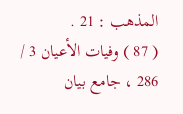المذهب : 21 .
( 87 ) وفيات الأعيان 3 / 286 ، جامع بيان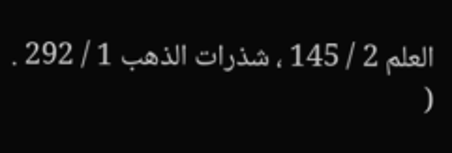العلم 2 / 145 ، شذرات الذهب 1 / 292 .
(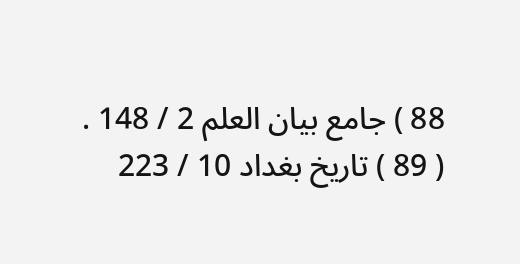88 ) جامع بيان العلم 2 / 148 .
( 89 ) تاريخ بغداد 10 / 223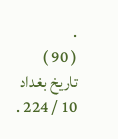.
( 90 ) تاريخ بغداد 10 / 224 .